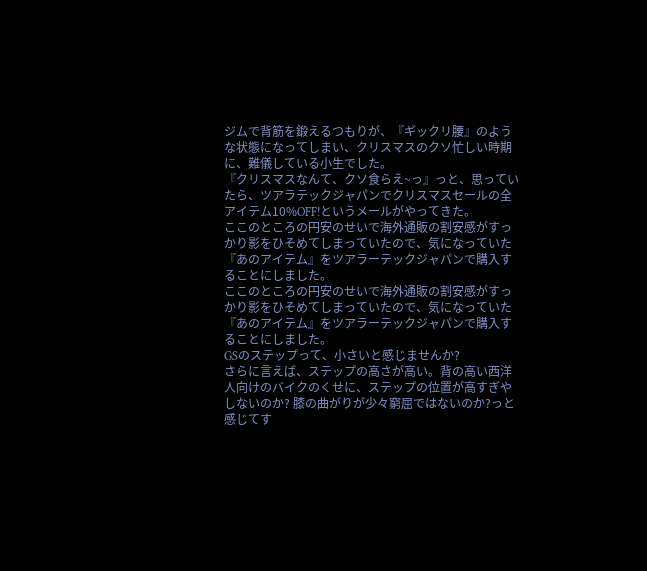ジムで背筋を鍛えるつもりが、『ギックリ腰』のような状態になってしまい、クリスマスのクソ忙しい時期に、難儀している小生でした。
『クリスマスなんて、クソ食らえ~っ』っと、思っていたら、ツアラテックジャパンでクリスマスセールの全アイテム10%OFF!というメールがやってきた。
ここのところの円安のせいで海外通販の割安感がすっかり影をひそめてしまっていたので、気になっていた『あのアイテム』をツアラーテックジャパンで購入することにしました。
ここのところの円安のせいで海外通販の割安感がすっかり影をひそめてしまっていたので、気になっていた『あのアイテム』をツアラーテックジャパンで購入することにしました。
GSのステップって、小さいと感じませんか?
さらに言えば、ステップの高さが高い。背の高い西洋人向けのバイクのくせに、ステップの位置が高すぎやしないのか? 膝の曲がりが少々窮屈ではないのか?っと感じてす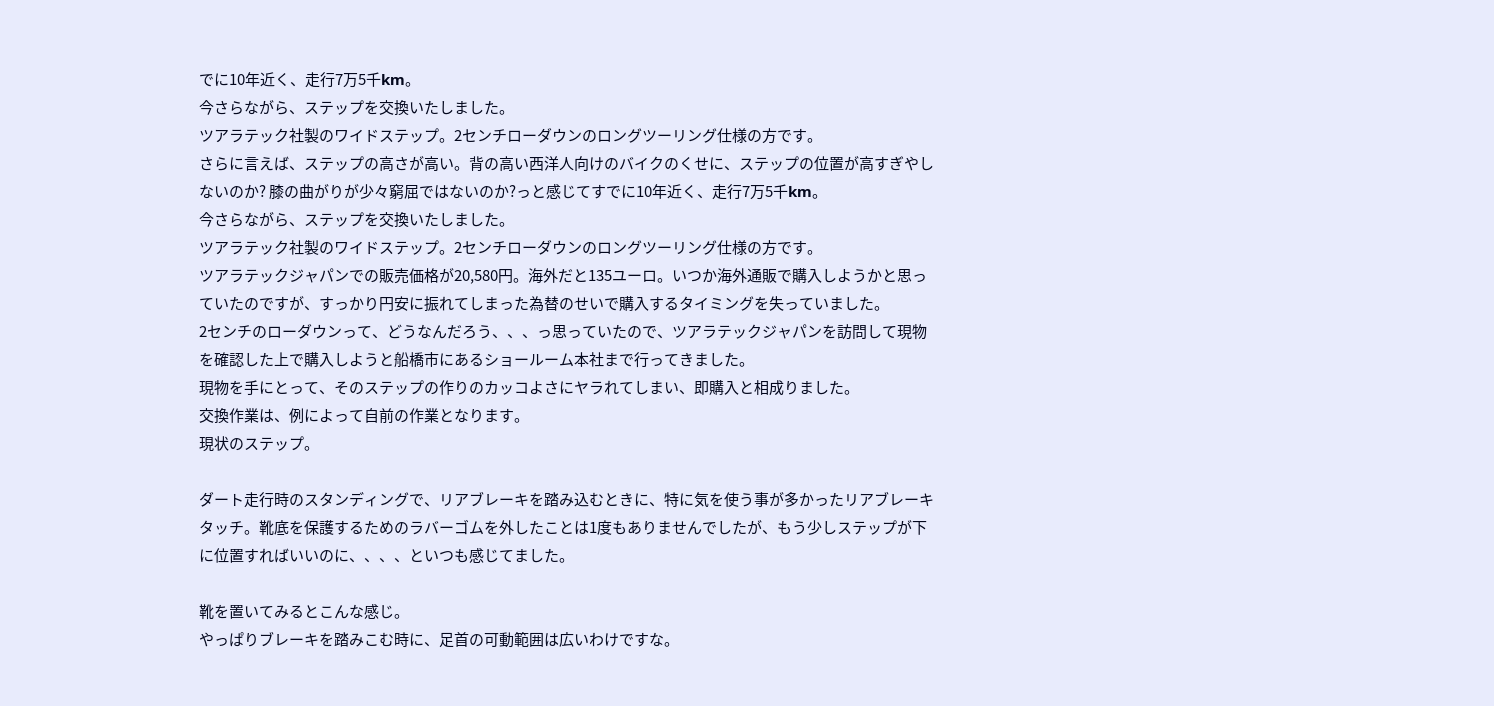でに10年近く、走行7万5千km。
今さらながら、ステップを交換いたしました。
ツアラテック社製のワイドステップ。2センチローダウンのロングツーリング仕様の方です。
さらに言えば、ステップの高さが高い。背の高い西洋人向けのバイクのくせに、ステップの位置が高すぎやしないのか? 膝の曲がりが少々窮屈ではないのか?っと感じてすでに10年近く、走行7万5千km。
今さらながら、ステップを交換いたしました。
ツアラテック社製のワイドステップ。2センチローダウンのロングツーリング仕様の方です。
ツアラテックジャパンでの販売価格が20,580円。海外だと135ユーロ。いつか海外通販で購入しようかと思っていたのですが、すっかり円安に振れてしまった為替のせいで購入するタイミングを失っていました。
2センチのローダウンって、どうなんだろう、、、っ思っていたので、ツアラテックジャパンを訪問して現物を確認した上で購入しようと船橋市にあるショールーム本社まで行ってきました。
現物を手にとって、そのステップの作りのカッコよさにヤラれてしまい、即購入と相成りました。
交換作業は、例によって自前の作業となります。
現状のステップ。

ダート走行時のスタンディングで、リアブレーキを踏み込むときに、特に気を使う事が多かったリアブレーキタッチ。靴底を保護するためのラバーゴムを外したことは1度もありませんでしたが、もう少しステップが下に位置すればいいのに、、、、といつも感じてました。

靴を置いてみるとこんな感じ。
やっぱりブレーキを踏みこむ時に、足首の可動範囲は広いわけですな。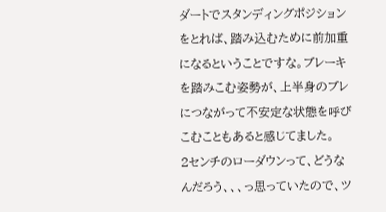ダートでスタンディングポジションをとれば、踏み込むために前加重になるということですな。ブレーキを踏みこむ姿勢が、上半身のブレにつながって不安定な状態を呼びこむこともあると感じてました。
2センチのローダウンって、どうなんだろう、、、っ思っていたので、ツ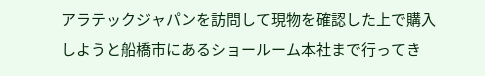アラテックジャパンを訪問して現物を確認した上で購入しようと船橋市にあるショールーム本社まで行ってき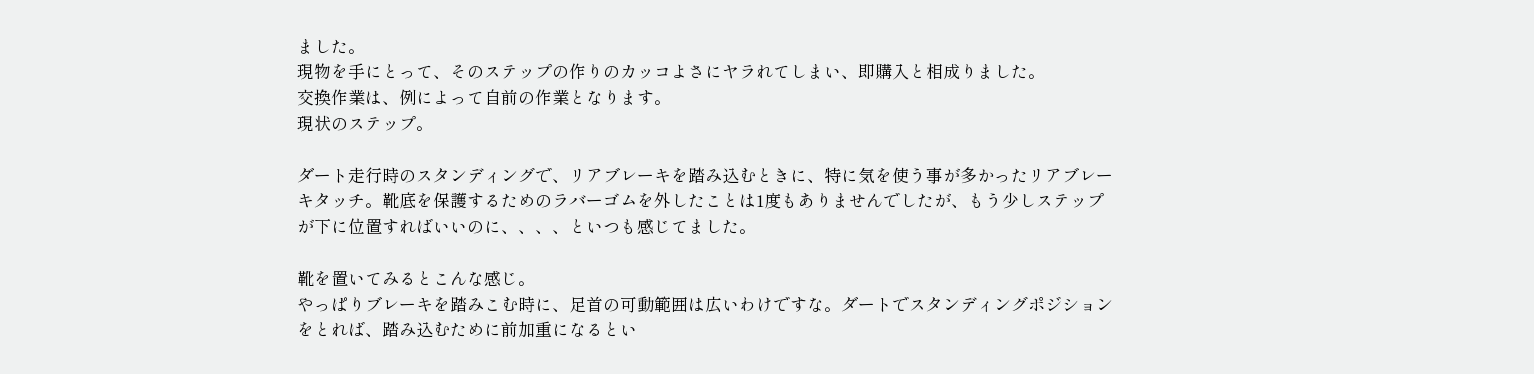ました。
現物を手にとって、そのステップの作りのカッコよさにヤラれてしまい、即購入と相成りました。
交換作業は、例によって自前の作業となります。
現状のステップ。

ダート走行時のスタンディングで、リアブレーキを踏み込むときに、特に気を使う事が多かったリアブレーキタッチ。靴底を保護するためのラバーゴムを外したことは1度もありませんでしたが、もう少しステップが下に位置すればいいのに、、、、といつも感じてました。

靴を置いてみるとこんな感じ。
やっぱりブレーキを踏みこむ時に、足首の可動範囲は広いわけですな。ダートでスタンディングポジションをとれば、踏み込むために前加重になるとい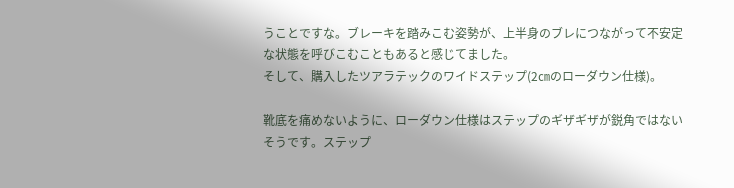うことですな。ブレーキを踏みこむ姿勢が、上半身のブレにつながって不安定な状態を呼びこむこともあると感じてました。
そして、購入したツアラテックのワイドステップ(2㎝のローダウン仕様)。

靴底を痛めないように、ローダウン仕様はステップのギザギザが鋭角ではないそうです。ステップ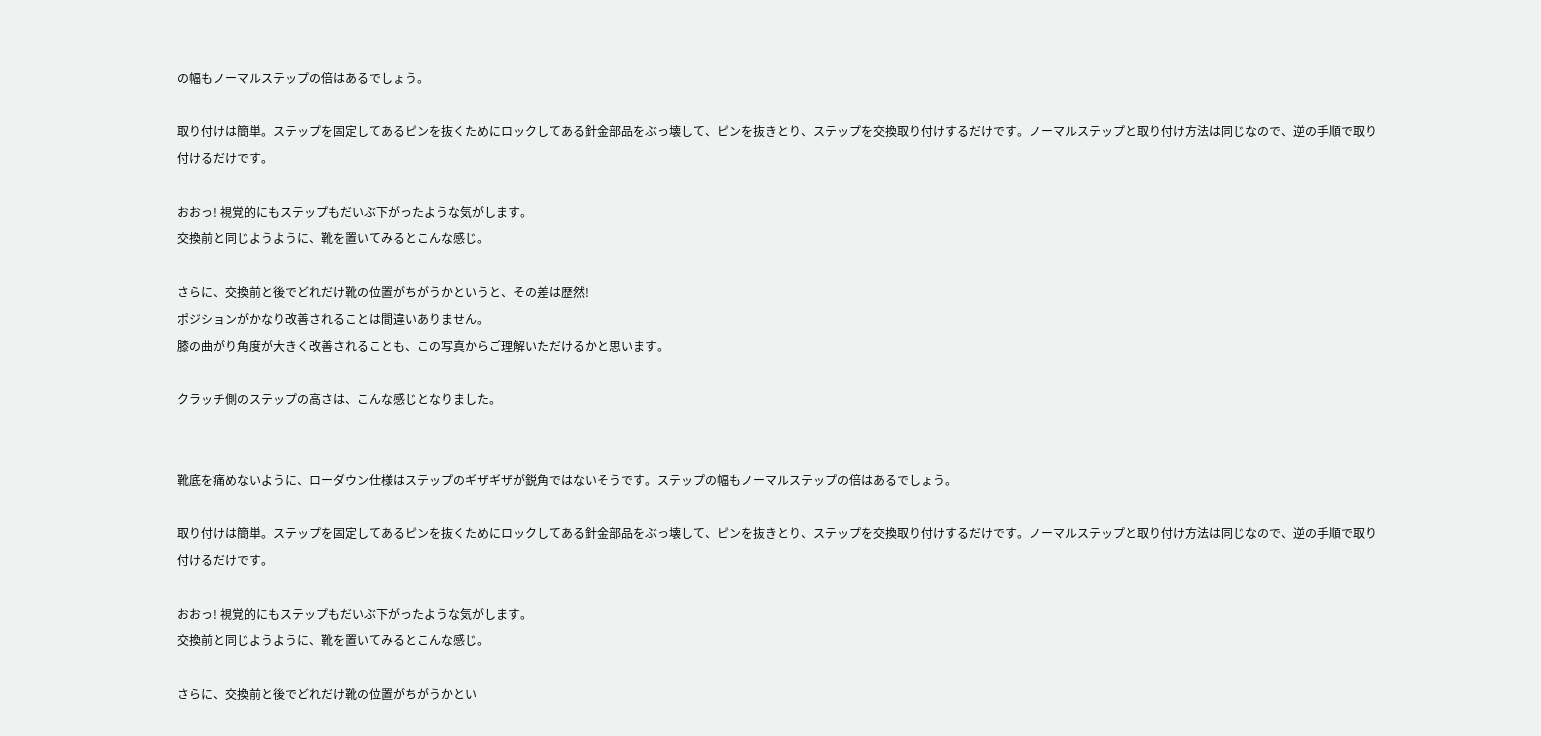の幅もノーマルステップの倍はあるでしょう。

取り付けは簡単。ステップを固定してあるピンを抜くためにロックしてある針金部品をぶっ壊して、ピンを抜きとり、ステップを交換取り付けするだけです。ノーマルステップと取り付け方法は同じなので、逆の手順で取り付けるだけです。

おおっ! 視覚的にもステップもだいぶ下がったような気がします。
交換前と同じようように、靴を置いてみるとこんな感じ。

さらに、交換前と後でどれだけ靴の位置がちがうかというと、その差は歴然!
ポジションがかなり改善されることは間違いありません。
膝の曲がり角度が大きく改善されることも、この写真からご理解いただけるかと思います。

クラッチ側のステップの高さは、こんな感じとなりました。


靴底を痛めないように、ローダウン仕様はステップのギザギザが鋭角ではないそうです。ステップの幅もノーマルステップの倍はあるでしょう。

取り付けは簡単。ステップを固定してあるピンを抜くためにロックしてある針金部品をぶっ壊して、ピンを抜きとり、ステップを交換取り付けするだけです。ノーマルステップと取り付け方法は同じなので、逆の手順で取り付けるだけです。

おおっ! 視覚的にもステップもだいぶ下がったような気がします。
交換前と同じようように、靴を置いてみるとこんな感じ。

さらに、交換前と後でどれだけ靴の位置がちがうかとい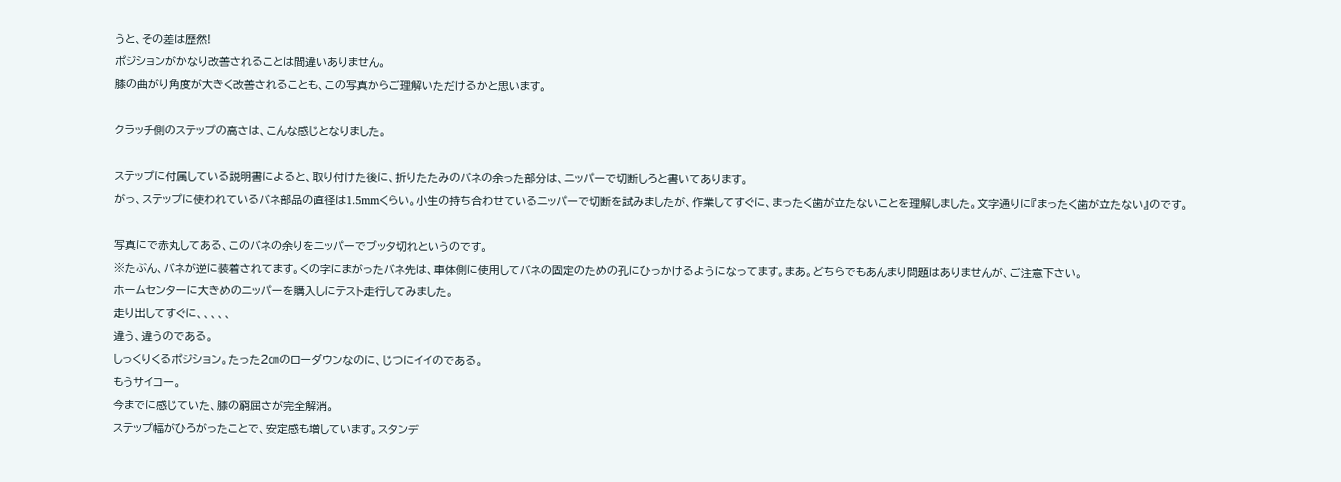うと、その差は歴然!
ポジションがかなり改善されることは間違いありません。
膝の曲がり角度が大きく改善されることも、この写真からご理解いただけるかと思います。

クラッチ側のステップの高さは、こんな感じとなりました。

ステップに付属している説明書によると、取り付けた後に、折りたたみのバネの余った部分は、ニッパーで切断しろと書いてあります。
がっ、ステップに使われているバネ部品の直径は1.5mmくらい。小生の持ち合わせているニッパーで切断を試みましたが、作業してすぐに、まったく歯が立たないことを理解しました。文字通りに『まったく歯が立たない』のです。

写真にで赤丸してある、このバネの余りをニッパーでブッタ切れというのです。
※たぶん、バネが逆に装着されてます。くの字にまがったバネ先は、車体側に使用してバネの固定のための孔にひっかけるようになってます。まあ。どちらでもあんまり問題はありませんが、ご注意下さい。
ホームセンターに大きめのニッパーを購入しにテスト走行してみました。
走り出してすぐに、、、、、
違う、違うのである。
しっくりくるポジション。たった2㎝のローダウンなのに、じつにイイのである。
もうサイコー。
今までに感じていた、膝の窮屈さが完全解消。
ステップ幅がひろがったことで、安定感も増しています。スタンデ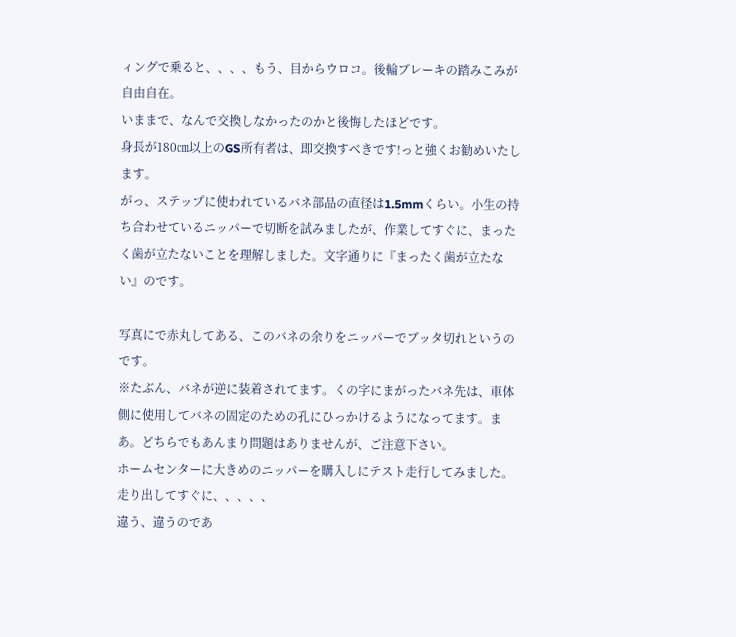ィングで乗ると、、、、もう、目からウロコ。後輪ブレーキの踏みこみが自由自在。
いままで、なんで交換しなかったのかと後悔したほどです。
身長が180㎝以上のGS所有者は、即交換すべきです!っと強くお勧めいたします。
がっ、ステップに使われているバネ部品の直径は1.5mmくらい。小生の持ち合わせているニッパーで切断を試みましたが、作業してすぐに、まったく歯が立たないことを理解しました。文字通りに『まったく歯が立たない』のです。

写真にで赤丸してある、このバネの余りをニッパーでブッタ切れというのです。
※たぶん、バネが逆に装着されてます。くの字にまがったバネ先は、車体側に使用してバネの固定のための孔にひっかけるようになってます。まあ。どちらでもあんまり問題はありませんが、ご注意下さい。
ホームセンターに大きめのニッパーを購入しにテスト走行してみました。
走り出してすぐに、、、、、
違う、違うのであ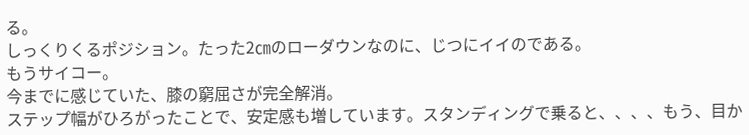る。
しっくりくるポジション。たった2㎝のローダウンなのに、じつにイイのである。
もうサイコー。
今までに感じていた、膝の窮屈さが完全解消。
ステップ幅がひろがったことで、安定感も増しています。スタンディングで乗ると、、、、もう、目か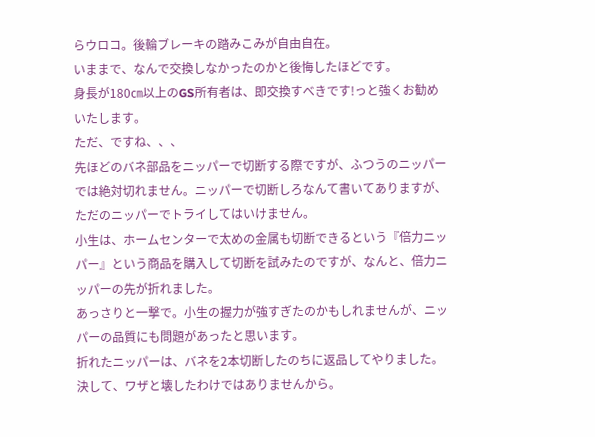らウロコ。後輪ブレーキの踏みこみが自由自在。
いままで、なんで交換しなかったのかと後悔したほどです。
身長が180㎝以上のGS所有者は、即交換すべきです!っと強くお勧めいたします。
ただ、ですね、、、
先ほどのバネ部品をニッパーで切断する際ですが、ふつうのニッパーでは絶対切れません。ニッパーで切断しろなんて書いてありますが、ただのニッパーでトライしてはいけません。
小生は、ホームセンターで太めの金属も切断できるという『倍力ニッパー』という商品を購入して切断を試みたのですが、なんと、倍力ニッパーの先が折れました。
あっさりと一撃で。小生の握力が強すぎたのかもしれませんが、ニッパーの品質にも問題があったと思います。
折れたニッパーは、バネを2本切断したのちに返品してやりました。
決して、ワザと壊したわけではありませんから。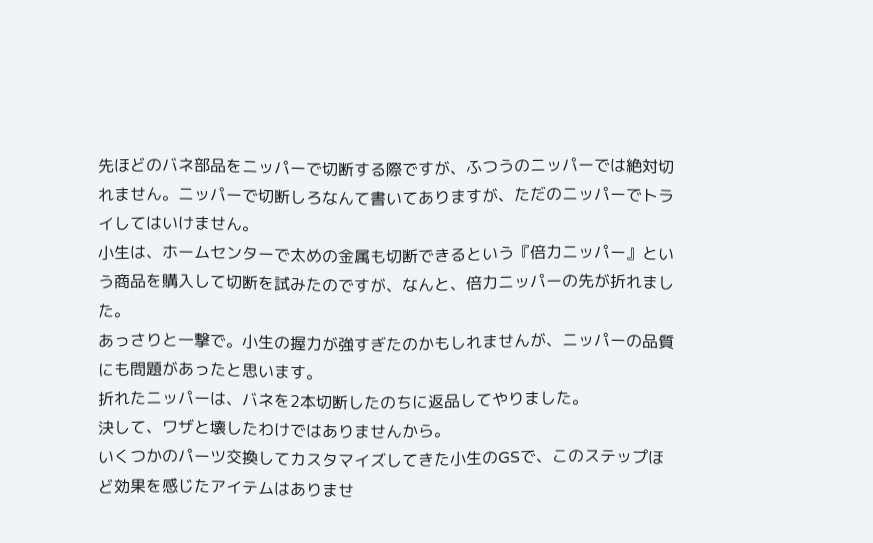先ほどのバネ部品をニッパーで切断する際ですが、ふつうのニッパーでは絶対切れません。ニッパーで切断しろなんて書いてありますが、ただのニッパーでトライしてはいけません。
小生は、ホームセンターで太めの金属も切断できるという『倍力ニッパー』という商品を購入して切断を試みたのですが、なんと、倍力ニッパーの先が折れました。
あっさりと一撃で。小生の握力が強すぎたのかもしれませんが、ニッパーの品質にも問題があったと思います。
折れたニッパーは、バネを2本切断したのちに返品してやりました。
決して、ワザと壊したわけではありませんから。
いくつかのパーツ交換してカスタマイズしてきた小生のGSで、このステップほど効果を感じたアイテムはありませ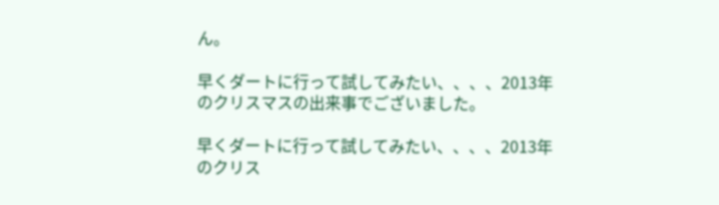ん。

早くダートに行って試してみたい、、、、2013年のクリスマスの出来事でございました。

早くダートに行って試してみたい、、、、2013年のクリス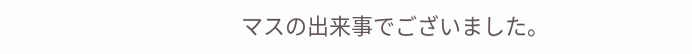マスの出来事でございました。